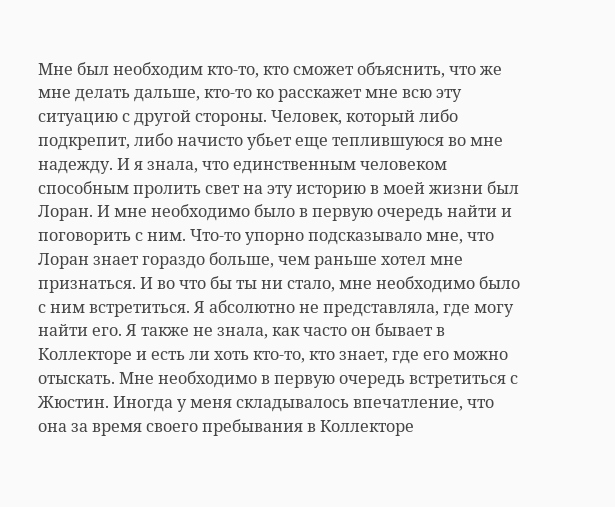Мне был необходим кто-то, кто сможет объяснить, что же мне делать дальше, кто-то ко расскажет мне всю эту ситуацию с другой стороны. Человек, который либо подкрепит, либо начисто убьет еще теплившуюся во мне надежду. И я знала, что единственным человеком способным пролить свет на эту историю в моей жизни был Лоран. И мне необходимо было в первую очередь найти и поговорить с ним. Что-то упорно подсказывало мне, что Лоран знает гораздо больше, чем раньше хотел мне признаться. И во что бы ты ни стало, мне необходимо было с ним встретиться. Я абсолютно не представляла, где могу найти его. Я также не знала, как часто он бывает в Коллекторе и есть ли хоть кто-то, кто знает, где его можно отыскать. Мне необходимо в первую очередь встретиться с Жюстин. Иногда у меня складывалось впечатление, что она за время своего пребывания в Коллекторе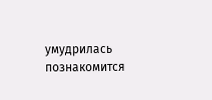умудрилась познакомится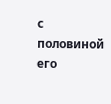с половиной его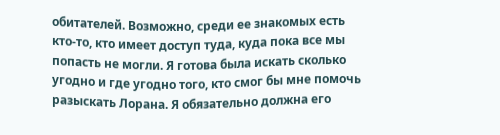обитателей. Возможно, среди ее знакомых есть кто-то, кто имеет доступ туда, куда пока все мы попасть не могли. Я готова была искать сколько угодно и где угодно того, кто смог бы мне помочь разыскать Лорана. Я обязательно должна его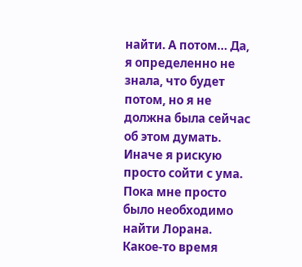найти. А потом… Да, я определенно не знала, что будет потом, но я не должна была сейчас об этом думать. Иначе я рискую просто сойти с ума. Пока мне просто было необходимо найти Лорана.
Какое-то время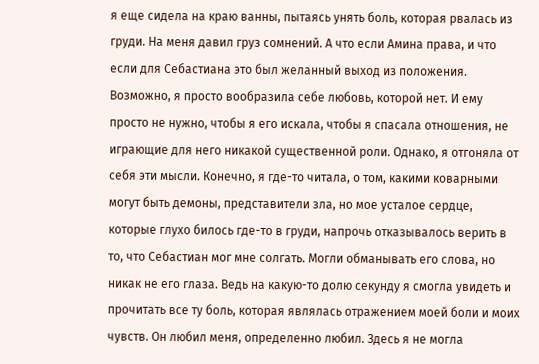я еще сидела на краю ванны, пытаясь унять боль, которая рвалась из груди. На меня давил груз сомнений. А что если Амина права, и что если для Себастиана это был желанный выход из положения. Возможно, я просто вообразила себе любовь, которой нет. И ему просто не нужно, чтобы я его искала, чтобы я спасала отношения, не играющие для него никакой существенной роли. Однако, я отгоняла от себя эти мысли. Конечно, я где-то читала, о том, какими коварными могут быть демоны, представители зла, но мое усталое сердце, которые глухо билось где-то в груди, напрочь отказывалось верить в то, что Себастиан мог мне солгать. Могли обманывать его слова, но никак не его глаза. Ведь на какую-то долю секунду я смогла увидеть и прочитать все ту боль, которая являлась отражением моей боли и моих чувств. Он любил меня, определенно любил. Здесь я не могла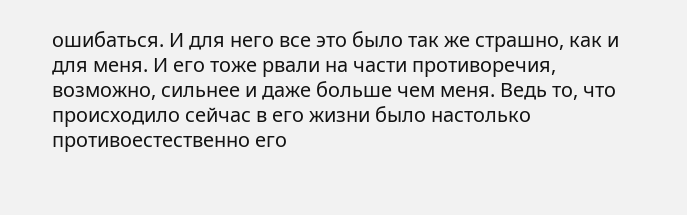ошибаться. И для него все это было так же страшно, как и для меня. И его тоже рвали на части противоречия, возможно, сильнее и даже больше чем меня. Ведь то, что происходило сейчас в его жизни было настолько противоестественно его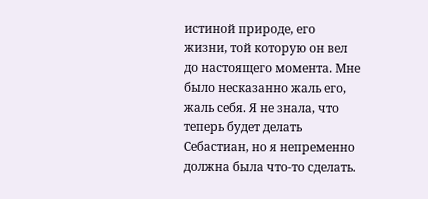истиной природе, его жизни, той которую он вел до настоящего момента. Мне было несказанно жаль его, жаль себя. Я не знала, что теперь будет делать Себастиан, но я непременно должна была что-то сделать.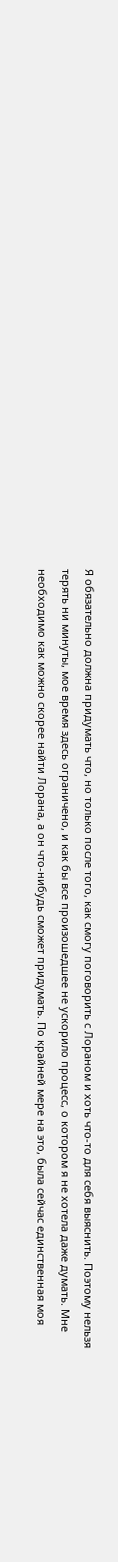Я обязательно должна придумать что, но только после того, как смогу поговорить с Лораном и хоть что-то для себя выяснить. Поэтому нельзя терять ни минуты, мое время здесь ограничено, и как бы все произошедшее не ускорило процесс, о котором я не хотела даже думать. Мне необходимо как можно скорее найти Лорана, а он что-нибудь сможет придумать. По крайней мере на это, была сейчас единственная моя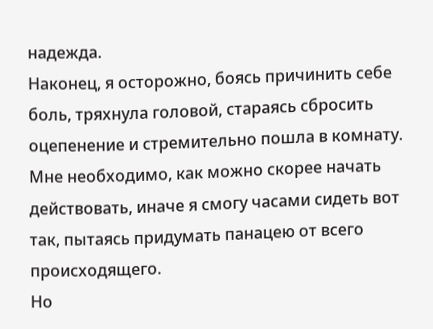надежда.
Наконец, я осторожно, боясь причинить себе боль, тряхнула головой, стараясь сбросить оцепенение и стремительно пошла в комнату. Мне необходимо, как можно скорее начать действовать, иначе я смогу часами сидеть вот так, пытаясь придумать панацею от всего происходящего.
Но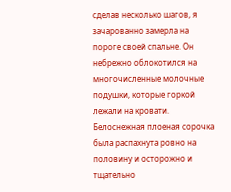сделав несколько шагов, я зачарованно замерла на пороге своей спальне. Он небрежно облокотился на многочисленные молочные подушки, которые горкой лежали на кровати. Белоснежная плоеная сорочка была распахнута ровно на половину и осторожно и тщательно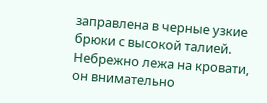заправлена в черные узкие брюки с высокой талией. Небрежно лежа на кровати, он внимательно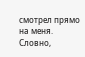смотрел прямо на меня. Словно,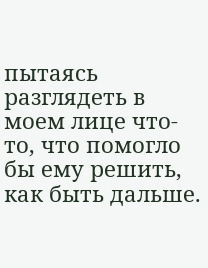пытаясь разглядеть в моем лице что-то, что помогло бы ему решить, как быть дальше.